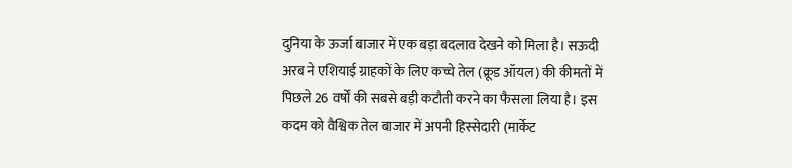दुनिया के ऊर्जा बाजार में एक बड़ा बदलाव देखने को मिला है। सऊदी अरब ने एशियाई ग्राहकों के लिए कच्चे तेल (क्रूड ऑयल) की कीमतों में पिछले 26 वर्षों की सबसे बड़ी कटौती करने का फैसला लिया है। इस कदम को वैश्विक तेल बाजार में अपनी हिस्सेदारी (मार्केट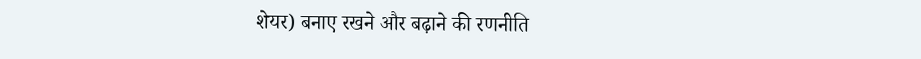शेयर) बनाए रखने और बढ़ाने की रणनीति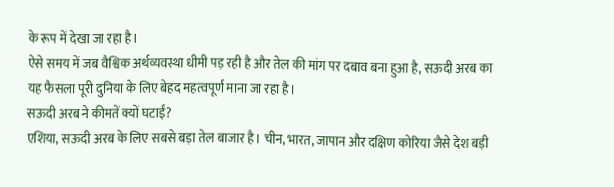के रूप में देखा जा रहा है।
ऐसे समय में जब वैश्विक अर्थव्यवस्था धीमी पड़ रही है और तेल की मांग पर दबाव बना हुआ है, सऊदी अरब का यह फैसला पूरी दुनिया के लिए बेहद महत्वपूर्ण माना जा रहा है।
सऊदी अरब ने कीमतें क्यों घटाईं?
एशिया, सऊदी अरब के लिए सबसे बड़ा तेल बाजार है। चीन, भारत, जापान और दक्षिण कोरिया जैसे देश बड़ी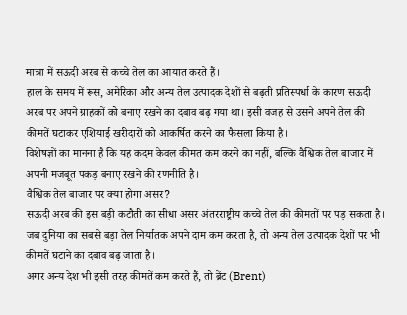मात्रा में सऊदी अरब से कच्चे तेल का आयात करते हैं।
हाल के समय में रूस, अमेरिका और अन्य तेल उत्पादक देशों से बढ़ती प्रतिस्पर्धा के कारण सऊदी अरब पर अपने ग्राहकों को बनाए रखने का दबाव बढ़ गया था। इसी वजह से उसने अपने तेल की कीमतें घटाकर एशियाई खरीदारों को आकर्षित करने का फैसला किया है।
विशेषज्ञों का मानना है कि यह कदम केवल कीमत कम करने का नहीं, बल्कि वैश्विक तेल बाजार में अपनी मजबूत पकड़ बनाए रखने की रणनीति है।
वैश्विक तेल बाजार पर क्या होगा असर?
सऊदी अरब की इस बड़ी कटौती का सीधा असर अंतरराष्ट्रीय कच्चे तेल की कीमतों पर पड़ सकता है। जब दुनिया का सबसे बड़ा तेल निर्यातक अपने दाम कम करता है, तो अन्य तेल उत्पादक देशों पर भी कीमतें घटाने का दबाव बढ़ जाता है।
अगर अन्य देश भी इसी तरह कीमतें कम करते हैं, तो ब्रेंट (Brent)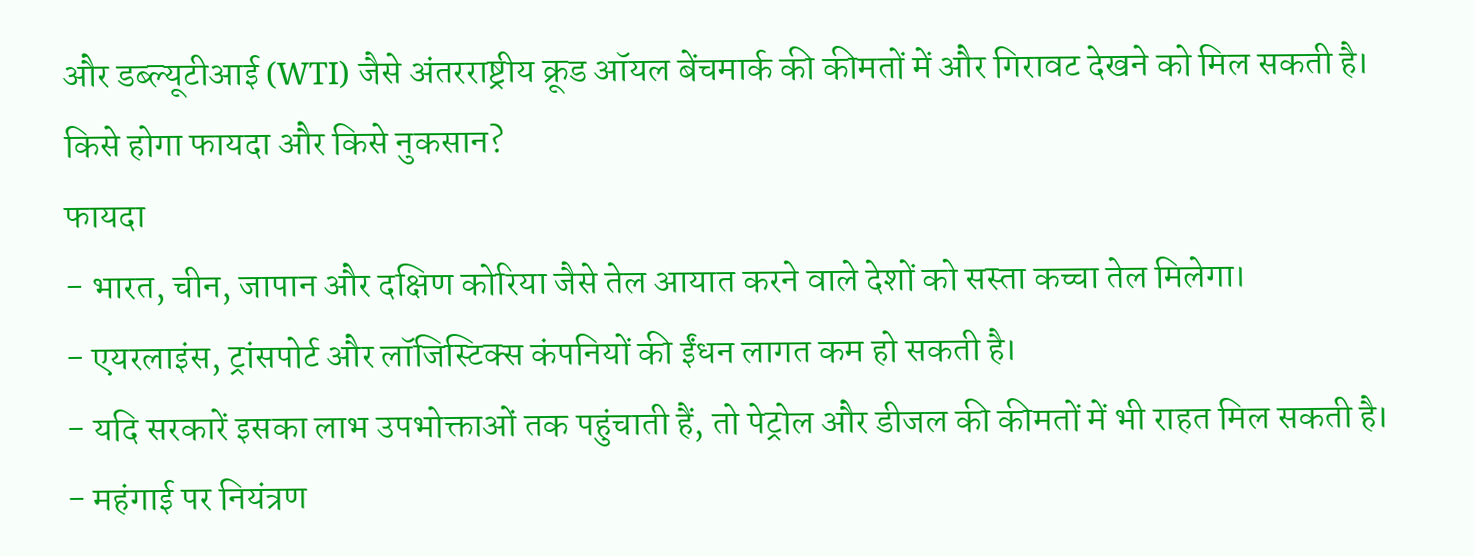और डब्ल्यूटीआई (WTI) जैसे अंतरराष्ट्रीय क्रूड ऑयल बेंचमार्क की कीमतों में और गिरावट देखने को मिल सकती है।
किसे होगा फायदा और किसे नुकसान?
फायदा
- भारत, चीन, जापान और दक्षिण कोरिया जैसे तेल आयात करने वाले देशों को सस्ता कच्चा तेल मिलेगा।
- एयरलाइंस, ट्रांसपोर्ट और लॉजिस्टिक्स कंपनियों की ईंधन लागत कम हो सकती है।
- यदि सरकारें इसका लाभ उपभोक्ताओं तक पहुंचाती हैं, तो पेट्रोल और डीजल की कीमतों में भी राहत मिल सकती है।
- महंगाई पर नियंत्रण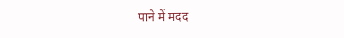पाने में मदद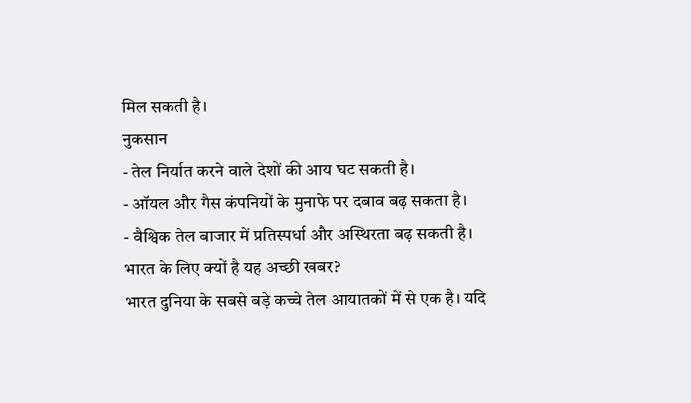मिल सकती है।
नुकसान
- तेल निर्यात करने वाले देशों की आय घट सकती है।
- ऑयल और गैस कंपनियों के मुनाफे पर दबाव बढ़ सकता है।
- वैश्विक तेल बाजार में प्रतिस्पर्धा और अस्थिरता बढ़ सकती है।
भारत के लिए क्यों है यह अच्छी खबर?
भारत दुनिया के सबसे बड़े कच्चे तेल आयातकों में से एक है। यदि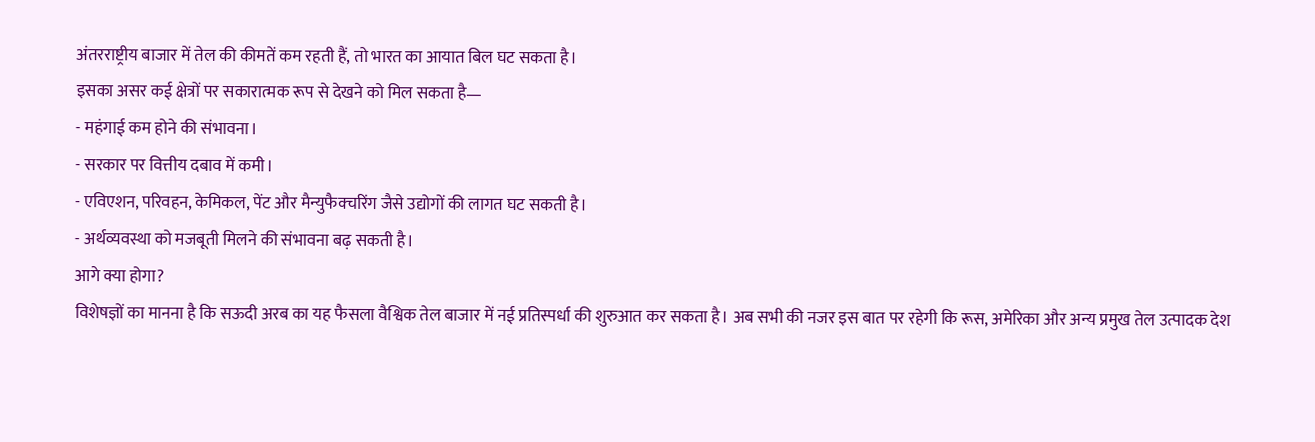अंतरराष्ट्रीय बाजार में तेल की कीमतें कम रहती हैं, तो भारत का आयात बिल घट सकता है।
इसका असर कई क्षेत्रों पर सकारात्मक रूप से देखने को मिल सकता है—
- महंगाई कम होने की संभावना।
- सरकार पर वित्तीय दबाव में कमी।
- एविएशन, परिवहन, केमिकल, पेंट और मैन्युफैक्चरिंग जैसे उद्योगों की लागत घट सकती है।
- अर्थव्यवस्था को मजबूती मिलने की संभावना बढ़ सकती है।
आगे क्या होगा?
विशेषज्ञों का मानना है कि सऊदी अरब का यह फैसला वैश्विक तेल बाजार में नई प्रतिस्पर्धा की शुरुआत कर सकता है। अब सभी की नजर इस बात पर रहेगी कि रूस, अमेरिका और अन्य प्रमुख तेल उत्पादक देश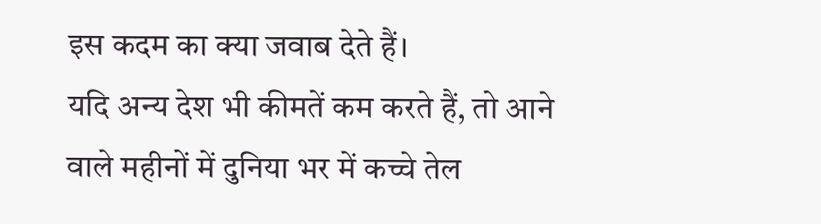इस कदम का क्या जवाब देते हैं।
यदि अन्य देश भी कीमतें कम करते हैं, तो आने वाले महीनों में दुनिया भर में कच्चे तेल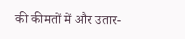की कीमतों में और उतार-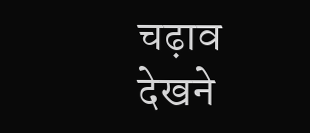चढ़ाव देखने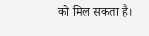को मिल सकता है।